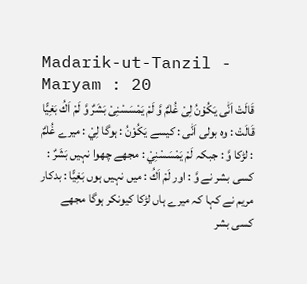Madarik-ut-Tanzil - Maryam : 20
قَالَتْ اَنّٰى یَكُوْنُ لِیْ غُلٰمٌ وَّ لَمْ یَمْسَسْنِیْ بَشَرٌ وَّ لَمْ اَكُ بَغِیًّا
قَالَتْ : وہ بولی اَنّٰى : کیسے يَكُوْنُ : ہوگا لِيْ : میرے غُلٰمٌ : لڑکا وَّ : جبکہ لَمْ يَمْسَسْنِيْ : مجھے چھوا نہیں بَشَرٌ : کسی بشر نے وَّ : اور لَمْ اَكُ : میں نہیں ہوں بَغِيًّا : بدکار
مریم نے کہا کہ میرے ہاں لڑکا کیونکر ہوگا مجھے کسی بشر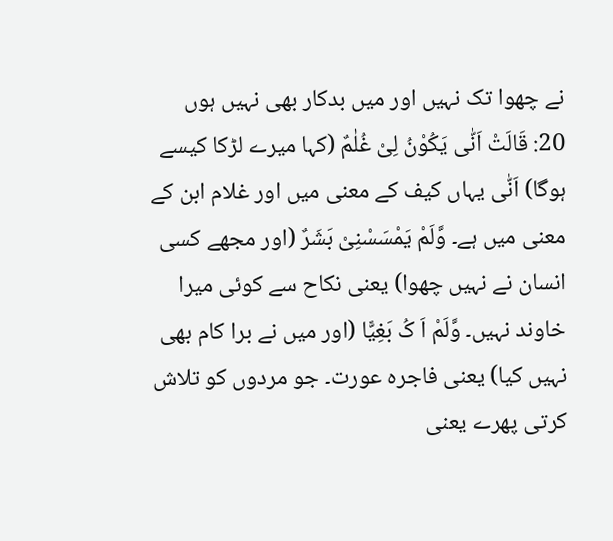نے چھوا تک نہیں اور میں بدکار بھی نہیں ہوں
20: قَالَتْ اَنّٰی یَکُوْنُ لِیْ غُلٰمٌ (کہا میرے لڑکا کیسے ہوگا) اَنّٰی یہاں کیف کے معنی میں اور غلام ابن کے معنی میں ہے۔ وَّلَمْ یَمْسَسْنِیْ بَشَرٌ (اور مجھے کسی انسان نے نہیں چھوا) یعنی نکاح سے کوئی میرا خاوند نہیں۔ وَّلَمْ اَ کُ بَغِیًّا (اور میں نے برا کام بھی نہیں کیا) یعنی فاجرہ عورت۔ جو مردوں کو تلاش کرتی پھرے یعنی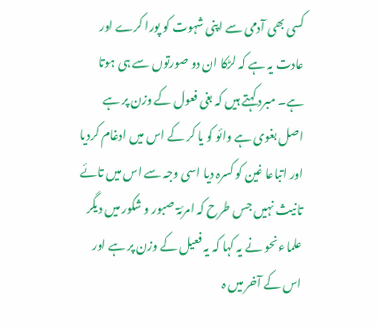کسی بھی آدمی سے اپنی شہوت کو پورا کرے اور عادت یہ ہے کہ لڑکا ان دو صورتوں سے ہی ہوتا ہے۔ مبرد کہتے ہیں کہ بغی فعول کے وزن پر ہے اصل بغوی ہے وائو کو یا کر کے اس میں ادغام کردیا اور اتباعا غین کو کسرہ دیا اسی وجہ سے اس میں تائے تانیث نہیں جس طرح کہ امرئۃ صبور و شکور میں دیگر علماء نحو نے یہ کہا کہ یہ فعیل کے وزن پر ہے اور اس کے آخر میں ہ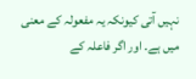نہیں آتی کیونکہ یہ مفعولہ کے معنی میں ہے۔ اور اگر فاعلہ کے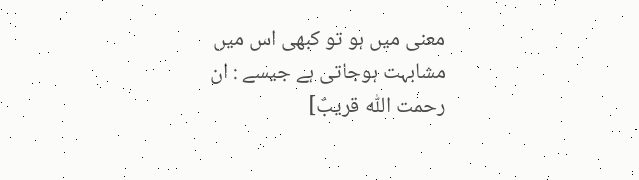معنی میں ہو تو کبھی اس میں مشابہت ہوجاتی ہے جیسے : ان رحمت اللّٰہ قریبٌ]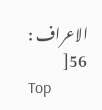الاعراف : 56[
Top